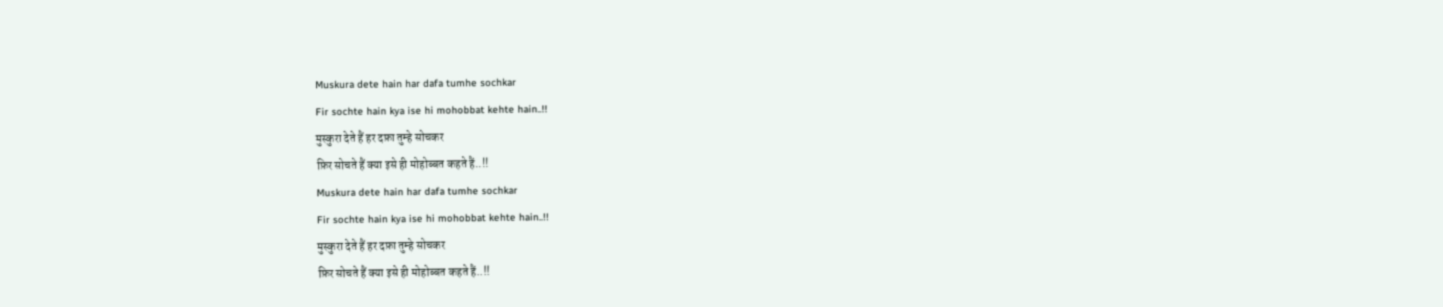Muskura dete hain har dafa tumhe sochkar
Fir sochte hain kya ise hi mohobbat kehte hain..!!
मुस्कुरा देते हैं हर दफ़ा तुम्हे सोचकर
फ़िर सोचते हैं क्या इसे ही मोहोब्बत कहते हैं..!!
Muskura dete hain har dafa tumhe sochkar
Fir sochte hain kya ise hi mohobbat kehte hain..!!
मुस्कुरा देते हैं हर दफ़ा तुम्हे सोचकर
फ़िर सोचते हैं क्या इसे ही मोहोब्बत कहते हैं..!!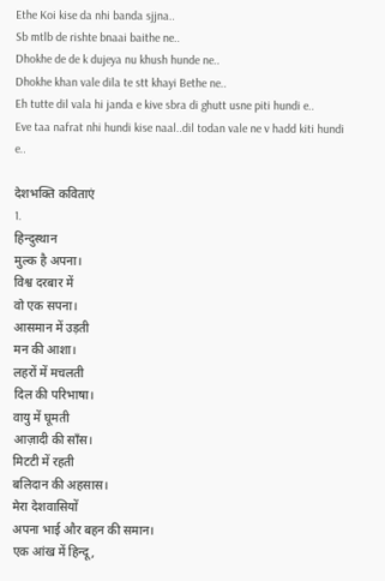Ethe Koi kise da nhi banda sjjna..
Sb mtlb de rishte bnaai baithe ne..
Dhokhe de de k dujeya nu khush hunde ne..
Dhokhe khan vale dila te stt khayi Bethe ne..
Eh tutte dil vala hi janda e kive sbra di ghutt usne piti hundi e..
Eve taa nafrat nhi hundi kise naal..dil todan vale ne v hadd kiti hundi e..

देशभक्ति कविताएं
1.
हिन्दुस्थान
मुल्क है अपना।
विश्व दरबार में
वो एक सपना।
आसमान में उड़ती
मन की आशा।
लहरों में मचलती
दिल की परिभाषा।
वायु में घूमती
आज़ादी की साँस।
मिटटी में रहती
बलिदान की अहसास।
मेरा देशवासियों
अपना भाई और बहन की समान।
एक आंख में हिन्दू,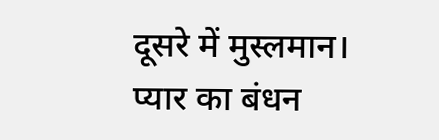दूसरे में मुस्लमान।
प्यार का बंधन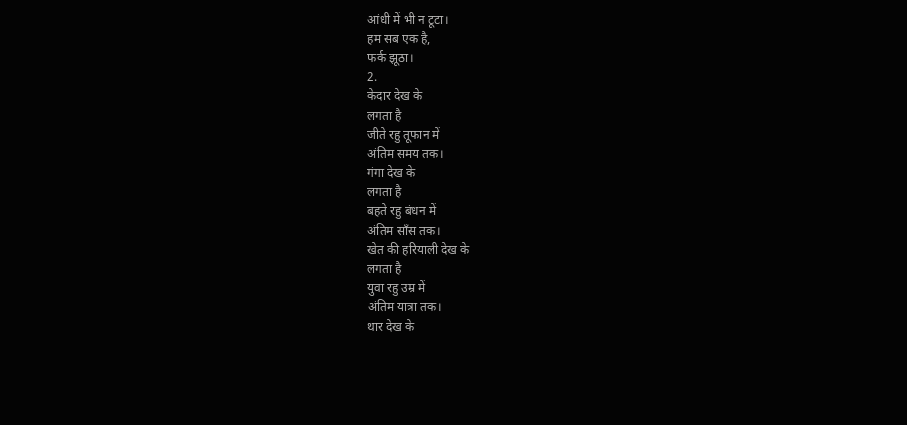आंधी में भी न टूटा।
हम सब एक है,
फर्क झूठा।
2.
केदार देख के
लगता है
जीते रहु तूफान में
अंतिम समय तक।
गंगा देख के
लगता है
बहते रहु बंधन में
अंतिम साँस तक।
खेत की हरियाली देख के
लगता है
युवा रहु उम्र में
अंतिम यात्रा तक।
थार देख के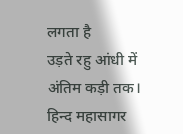लगता है
उड़ते रहु आंधी में
अंतिम कड़ी तक।
हिन्द महासागर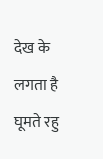देख के
लगता है
घूमते रहु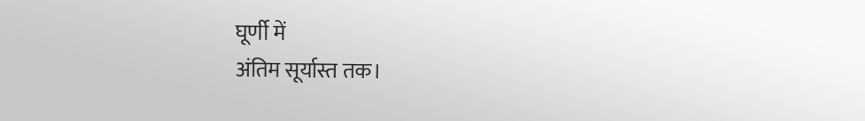घूर्णी में
अंतिम सूर्यास्त तक।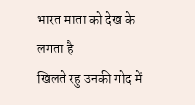भारत माता को देख के
लगता है
खिलते रहु उनकी गोद में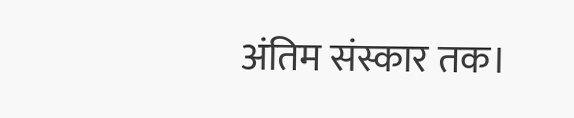अंतिम संस्कार तक।